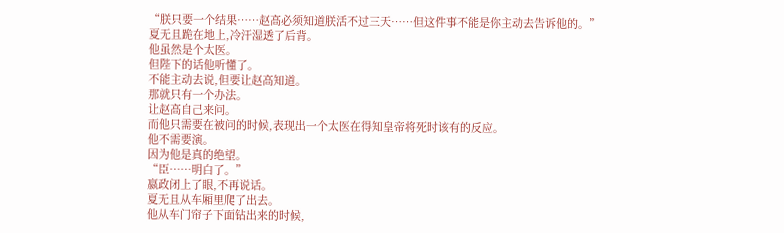“朕只要一个结果……赵高必须知道朕活不过三天……但这件事不能是你主动去告诉他的。”
夏无且跪在地上,冷汗湿透了后背。
他虽然是个太医。
但陛下的话他听懂了。
不能主动去说,但要让赵高知道。
那就只有一个办法。
让赵高自己来问。
而他只需要在被问的时候,表现出一个太医在得知皇帝将死时该有的反应。
他不需要演。
因为他是真的绝望。
“臣……明白了。”
嬴政闭上了眼,不再说话。
夏无且从车厢里爬了出去。
他从车门帘子下面钻出来的时候,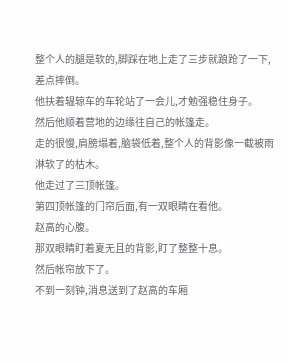整个人的腿是软的,脚踩在地上走了三步就踉跄了一下,差点摔倒。
他扶着辒辌车的车轮站了一会儿,才勉强稳住身子。
然后他顺着营地的边缘往自己的帐篷走。
走的很慢,肩膀塌着,脑袋低着,整个人的背影像一截被雨淋软了的枯木。
他走过了三顶帐篷。
第四顶帐篷的门帘后面,有一双眼睛在看他。
赵高的心腹。
那双眼睛盯着夏无且的背影,盯了整整十息。
然后帐帘放下了。
不到一刻钟,消息送到了赵高的车厢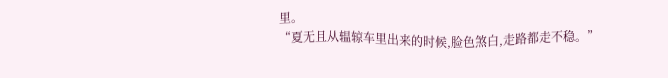里。
“夏无且从辒辌车里出来的时候,脸色煞白,走路都走不稳。”